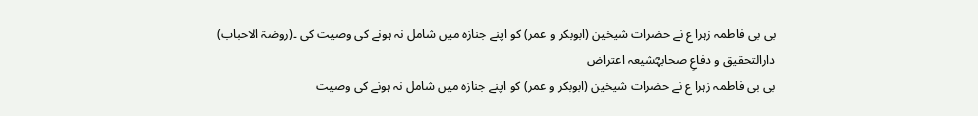بی بی فاطمہ زہرا ع نے حضرات شیخین (ابوبکر و عمر) کو اپنے جنازہ میں شامل نہ ہونے کی وصیت کی ۔(روضۃ الاحباب)
دارالتحقیق و دفاعِ صحابہؓشیعہ اعتراض
بی بی فاطمہ زہرا ع نے حضرات شیخین (ابوبکر و عمر) کو اپنے جنازہ میں شامل نہ ہونے کی وصیت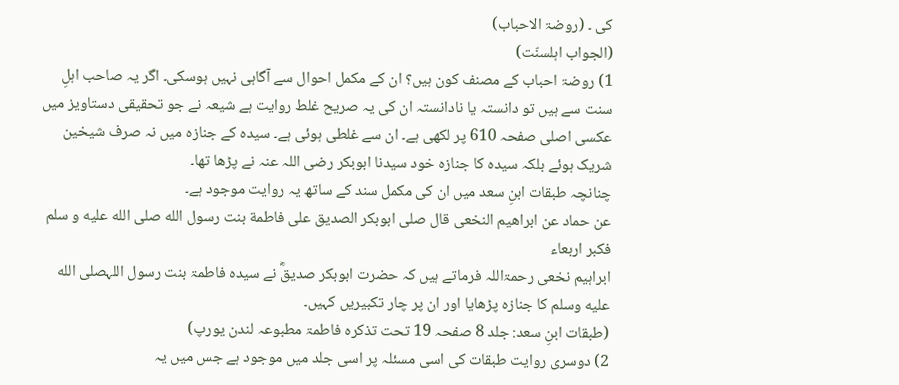کی ۔ (روضۃ الاحباب)
(الجواب اہلسنّت)
1) روضۃ احباب کے مصنف کون ہیں؟ ان کے مکمل احوال سے آگاہی نہیں ہوسکی۔ اگر یہ صاحب اہلِ سنت سے ہیں تو دانستہ یا نادانستہ ان کی یہ صریح غلط روایت ہے شیعہ نے جو تحقیقی دستاویز میں عکسی اصلی صفحہ 610 پر لکھی ہے۔ ان سے غلطی ہوئی ہے۔ سیدہ کے جنازہ میں نہ صرف شیخین شریک ہوئے بلکہ سیدہ کا جنازہ خود سیدنا ابوبکر رضی اللہ عنہ نے پڑھا تھا۔
چنانچہ طبقات ابنِ سعد میں ان کی مکمل سند کے ساتھ یہ روایت موجود ہے۔
عن حماد عن ابراهيم النخعی قال صلی ابوبكر الصديق على فاطمة بنت رسول الله صلى الله عليه و سلم فكبر اربعاء
ابراہیم نخعی رحمۃاللہ فرماتے ہیں کہ حضرت ابوبکر صدیقؓ نے سیدہ فاطمۃ بنت رسول اللہصلى الله عليه وسلم کا جنازہ پڑھایا اور ان پر چار تکبیریں کہیں۔
(طبقات ابنِ سعد: جلد 8 صفحہ 19 تحت تذکرہ فاطمۃ مطبوعہ لندن یورپ)
2) دوسری روایت طبقات کی اسی مسئلہ پر اسی جلد میں موجود ہے جس میں یہ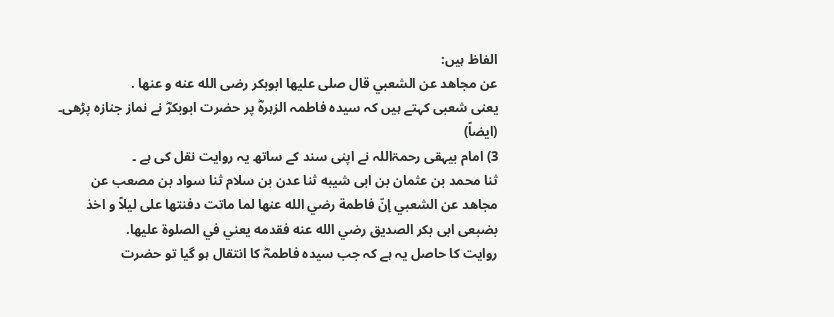الفاظ ہیں:
عن مجاهد عن الشعبي قال صلى عليها ابوبکر رضی الله عنه و عنها .
یعنی شعبی کہتے ہیں کہ سیدہ فاطمہ الزہرہؓ پر حضرت ابوبکرؓ نے نماز جنازہ پڑھی۔ (ایضاً)
3) امام بیہقی رحمۃاللہ نے اپنی سند کے ساتھ یہ روایت نقل کی ہے ۔
ثنا محمد بن عثمان بن ابی شیبه ثنا عدن بن سلام ثنا سواد بن مصعب عن مجاهد عن الشعبي إنّ فاطمة رضي الله عنها لما ماتت دفنتها على ليلاً و اخذ بضبعی ابی بکر الصديق رضي الله عنه فقدمه يعني في الصلوة عليها.
روایت کا حاصل یہ ہے کہ جب سیدہ فاطمہؓ کا انتقال ہو گیا تو حضرت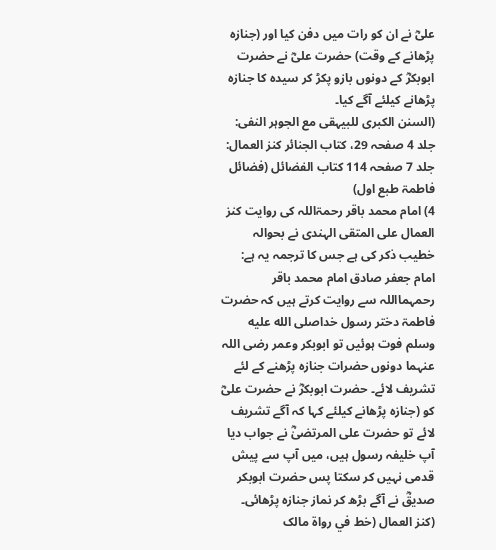علیؓ نے ان کو رات میں دفن کیا اور (جنازه پڑھانے کے وقت) حضرت علیؓ نے حضرت ابوبکرؓ کے دونوں بازو پکڑ کر سیدہ کا جنازہ پڑھانے کیلئے آگے کیا۔
(السنن الکبری للبیہقی مع الجوہر النفی: جلد 4 صفحہ 29، کتاب الجنائر کنز العمال: جلد 7 صفحہ 114 کتاب الفضائل (فضائل فاطمۃ طبع اول)
4) امام محمد باقر رحمۃاللہ کی روایت کنز العمال علی المتقی الہندی نے بحوالہ خطیب ذکر کی ہے جس کا ترجمہ یہ ہے:
امام جعفر صادق امام محمد باقر رحمہمااللہ سے روایت کرتے ہیں کہ حضرت فاطمۃ دختر رسول خداصلى الله عليه وسلم فوت ہوئیں تو ابوبکر وعمر رضی اللہ عنہما دونوں حضرات جنازہ پڑھنے کے لئے تشریف لائے۔ حضرت ابوبکرؓ نے حضرت علیؓ کو (جنازہ پڑھانے کیلئے کہا کہ آگے تشریف لائے تو حضرت علی المرتضیٰؓ نے جواب دیا آپ خلیفہ رسول ہیں، میں آپ سے پیش قدمی نہیں کر سکتا پس حضرت ابوبکر صدیقؓ نے آگے بڑھ کر نماز جنازہ پڑھائی۔
(کنز العمال (خط في رواۃ مالک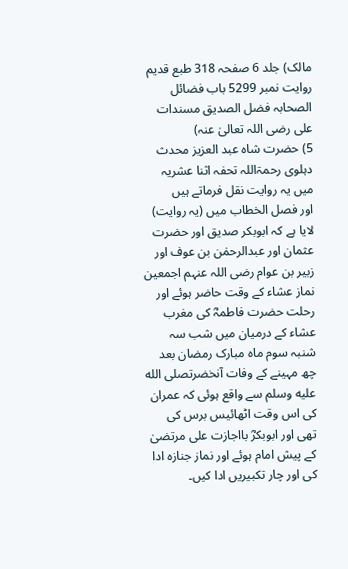مالک) جلد 6 صفحہ 318 طبع قدیم روایت نمبر 5299 باب فضائل الصحابہ فضل الصدیق مسندات على رضی اللہ تعالیٰ عنہ)
5) حضرت شاہ عبد العزیز محدث دہلوی رحمۃاللہ تحفہ اثنا عشریہ میں یہ روایت نقل فرماتے ہیں
اور فصل الخطاب میں (یہ روایت) لایا ہے کہ ابوبکر صدیق اور حضرت عثمان اور عبدالرحمٰن بن عوف اور زبیر بن عوام رضی اللہ عنہم اجمعین نماز عشاء کے وقت حاضر ہوئے اور رحلت حضرت فاطمہؓ کی مغرب عشاء کے درمیان میں شب سہ شنبہ سوم ماہ مبارک رمضان بعد چھ مہینے کے وفات آنخضرتصلى الله عليه وسلم سے واقع ہوئی کہ عمران کی اس وقت اٹھائیس برس کی تھی اور ابوبکرؓ بااجازت علی مرتضیٰ کے پیش امام ہوئے اور نماز جنازہ ادا کی اور چار تکبیریں ادا کیں۔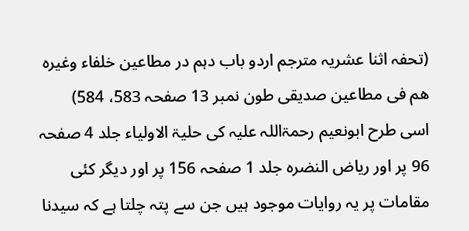(تحفہ اثنا عشریہ مترجم اردو باب دہم در مطاعین خلفاء وغیرہ ھم فی مطاعین صدیقی طون نمبر 13 صفحہ 583، 584)
اسی طرح ابونعیم رحمۃاللہ علیہ کی حلیۃ الاولیاء جلد 4 صفحہ 96 پر اور ریاض النضره جلد 1 صفحہ 156 پر اور دیگر کئی مقامات پر یہ روایات موجود ہیں جن سے پتہ چلتا ہے کہ سیدنا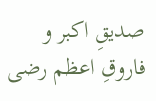صدیقِ اکبر و فاروقِ اعظم رضی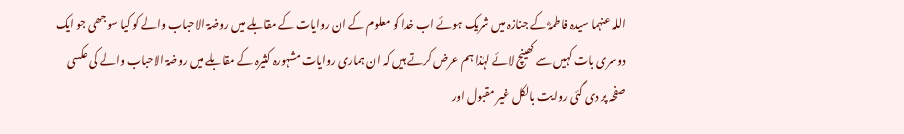اللہ عنہما سیدہ فاطمہؓ کے جنازہ میں شریک ہوئے اب خدا کو معلوم کے ان روایات کے مقابلے میں روضۃ الاحباب والے کو کیا سوجھی جو ایک دوسری بات کہیں سے کھینچ لائے لہٰذا ہم عرض کرتے ہیں کہ ان ہماری روایات مشہورہ کثیرہ کے مقابلے میں روضۃ الاحباب والے کی عکسی صفحہ پر دی گئی روایت بالکل غیر مقبول اور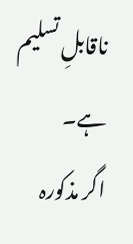ناقابلِ تسلیم ہے۔
اگر مذکورہ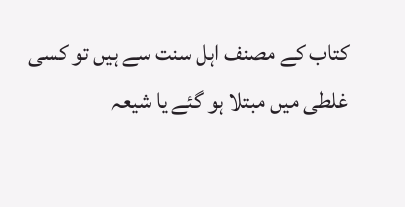کتاب کے مصنف اہل سنت سے ہیں تو کسی غلطی میں مبتلا ہو گئے یا شیعہ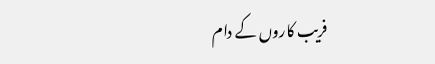فریب کاروں کے دام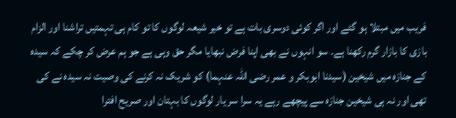فریب میں مبتلا ہو گئے اور اگر کوئی دوسری بات ہے تو خیر شیعہ لوگوں کا تو کام ہی تہمتیں تراشنا اور الزام بازی کا بازار گرم رکھنا ہے۔ سو انہوں نے بھی اپنا فرض نبھایا مگر حق وہی ہے جو ہم عرض کر چکے کہ سیدہ کے جنازہ میں شیخین (سیدنا ابوبکر و عمر رضی اللہ عنہما) کو شریک نہ کرنے کی وصیت نہ سیدہ نے کی تھی اور نہ ہی شیخین جنازہ سے پیچھے رہے یہ سرا سر یار لوگوں کا بہتان اور صریح افترا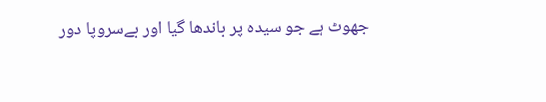جھوٹ ہے جو سیدہ پر باندھا گیا اور بےسروپا دور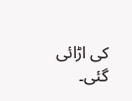کی اڑائی گئی۔